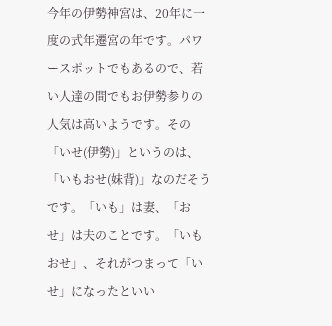今年の伊勢神宮は、20年に一度の式年遷宮の年です。パワースポットでもあるので、若い人達の間でもお伊勢参りの人気は高いようです。その「いせ(伊勢)」というのは、「いもおせ(妹背)」なのだそうです。「いも」は妻、「おせ」は夫のことです。「いもおせ」、それがつまって「いせ」になったといい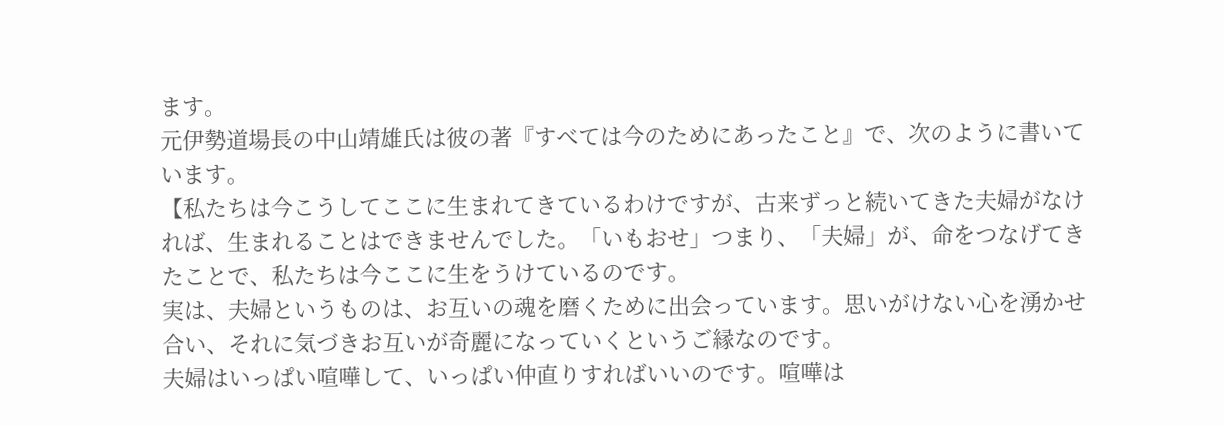ます。
元伊勢道場長の中山靖雄氏は彼の著『すべては今のためにあったこと』で、次のように書いています。
【私たちは今こうしてここに生まれてきているわけですが、古来ずっと続いてきた夫婦がなければ、生まれることはできませんでした。「いもおせ」つまり、「夫婦」が、命をつなげてきたことで、私たちは今ここに生をうけているのです。
実は、夫婦というものは、お互いの魂を磨くために出会っています。思いがけない心を湧かせ合い、それに気づきお互いが奇麗になっていくというご縁なのです。
夫婦はいっぱい喧嘩して、いっぱい仲直りすればいいのです。喧嘩は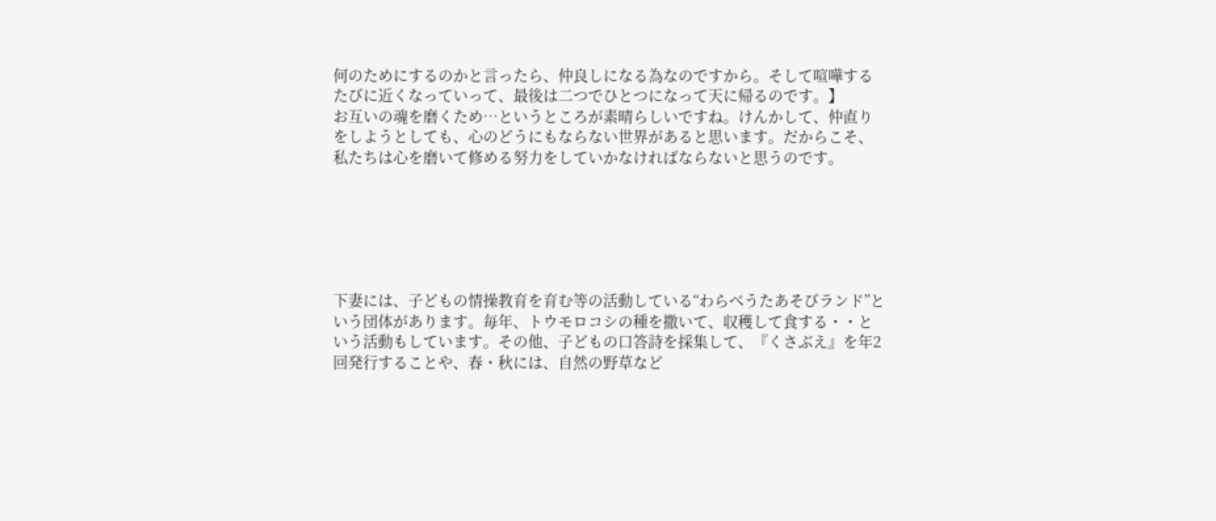何のためにするのかと言ったら、仲良しになる為なのですから。そして喧嘩するたびに近くなっていって、最後は二つでひとつになって天に帰るのです。】
お互いの魂を磨くため…というところが素晴らしいですね。けんかして、仲直りをしようとしても、心のどうにもならない世界があると思います。だからこそ、私たちは心を磨いて修める努力をしていかなければならないと思うのです。






下妻には、子どもの情操教育を育む等の活動している“わらべうたあそびランド”という団体があります。毎年、トウモロコシの種を撒いて、収穫して食する・・という活動もしています。その他、子どもの口答詩を採集して、『くさぶえ』を年2回発行することや、春・秋には、自然の野草など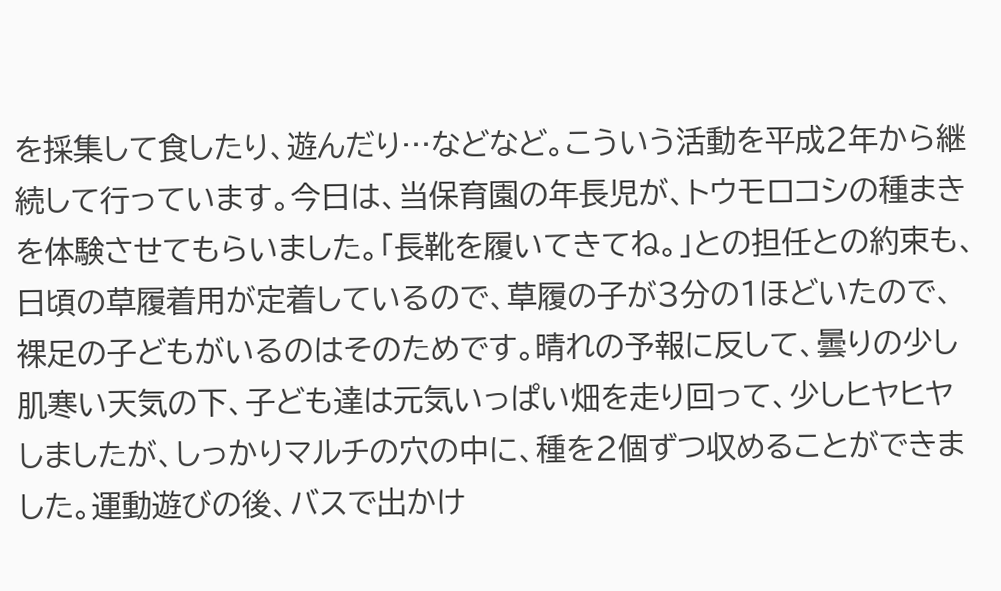を採集して食したり、遊んだり…などなど。こういう活動を平成2年から継続して行っています。今日は、当保育園の年長児が、トウモロコシの種まきを体験させてもらいました。「長靴を履いてきてね。」との担任との約束も、日頃の草履着用が定着しているので、草履の子が3分の1ほどいたので、裸足の子どもがいるのはそのためです。晴れの予報に反して、曇りの少し肌寒い天気の下、子ども達は元気いっぱい畑を走り回って、少しヒヤヒヤしましたが、しっかりマルチの穴の中に、種を2個ずつ収めることができました。運動遊びの後、バスで出かけ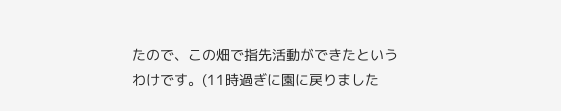たので、この畑で指先活動ができたというわけです。(11時過ぎに園に戻りました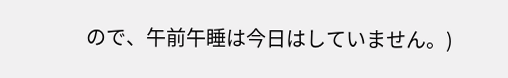ので、午前午睡は今日はしていません。)